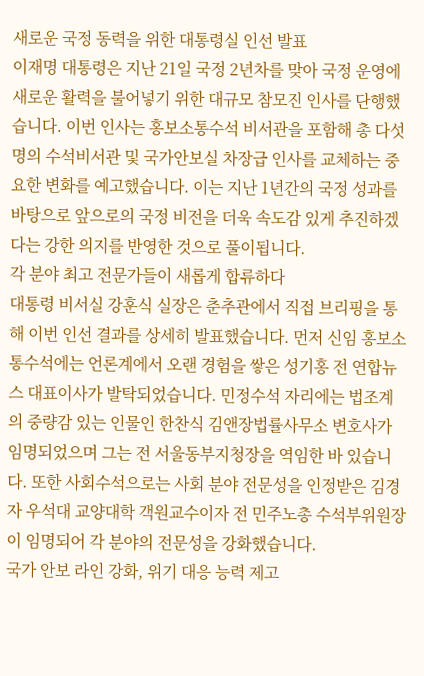새로운 국정 동력을 위한 대통령실 인선 발표
이재명 대통령은 지난 21일 국정 2년차를 맞아 국정 운영에 새로운 활력을 불어넣기 위한 대규모 참모진 인사를 단행했습니다. 이번 인사는 홍보소통수석 비서관을 포함해 총 다섯 명의 수석비서관 및 국가안보실 차장급 인사를 교체하는 중요한 변화를 예고했습니다. 이는 지난 1년간의 국정 성과를 바탕으로 앞으로의 국정 비전을 더욱 속도감 있게 추진하겠다는 강한 의지를 반영한 것으로 풀이됩니다.
각 분야 최고 전문가들이 새롭게 합류하다
대통령 비서실 강훈식 실장은 춘추관에서 직접 브리핑을 통해 이번 인선 결과를 상세히 발표했습니다. 먼저 신임 홍보소통수석에는 언론계에서 오랜 경험을 쌓은 성기홍 전 연합뉴스 대표이사가 발탁되었습니다. 민정수석 자리에는 법조계의 중량감 있는 인물인 한찬식 김앤장법률사무소 변호사가 임명되었으며 그는 전 서울동부지청장을 역임한 바 있습니다. 또한 사회수석으로는 사회 분야 전문성을 인정받은 김경자 우석대 교양대학 객원교수이자 전 민주노총 수석부위원장이 임명되어 각 분야의 전문성을 강화했습니다.
국가 안보 라인 강화, 위기 대응 능력 제고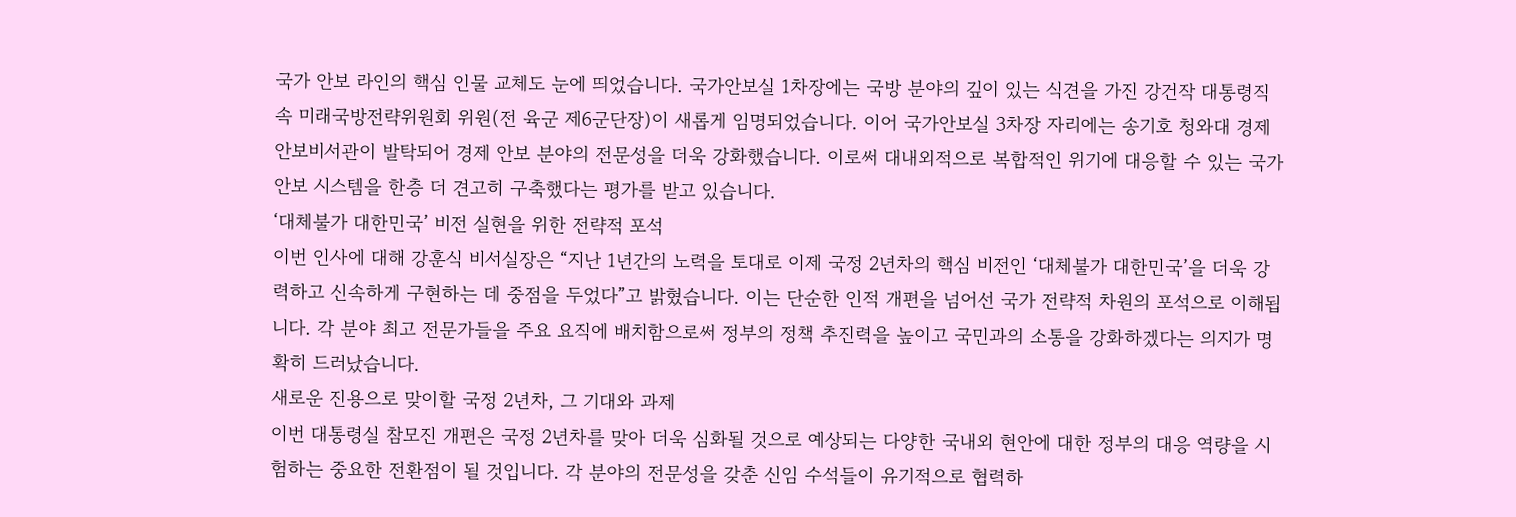국가 안보 라인의 핵심 인물 교체도 눈에 띄었습니다. 국가안보실 1차장에는 국방 분야의 깊이 있는 식견을 가진 강건작 대통령직속 미래국방전략위원회 위원(전 육군 제6군단장)이 새롭게 임명되었습니다. 이어 국가안보실 3차장 자리에는 송기호 청와대 경제안보비서관이 발탁되어 경제 안보 분야의 전문성을 더욱 강화했습니다. 이로써 대내외적으로 복합적인 위기에 대응할 수 있는 국가 안보 시스템을 한층 더 견고히 구축했다는 평가를 받고 있습니다.
‘대체불가 대한민국’ 비전 실현을 위한 전략적 포석
이번 인사에 대해 강훈식 비서실장은 “지난 1년간의 노력을 토대로 이제 국정 2년차의 핵심 비전인 ‘대체불가 대한민국’을 더욱 강력하고 신속하게 구현하는 데 중점을 두었다”고 밝혔습니다. 이는 단순한 인적 개편을 넘어선 국가 전략적 차원의 포석으로 이해됩니다. 각 분야 최고 전문가들을 주요 요직에 배치함으로써 정부의 정책 추진력을 높이고 국민과의 소통을 강화하겠다는 의지가 명확히 드러났습니다.
새로운 진용으로 맞이할 국정 2년차, 그 기대와 과제
이번 대통령실 참모진 개편은 국정 2년차를 맞아 더욱 심화될 것으로 예상되는 다양한 국내외 현안에 대한 정부의 대응 역량을 시험하는 중요한 전환점이 될 것입니다. 각 분야의 전문성을 갖춘 신임 수석들이 유기적으로 협력하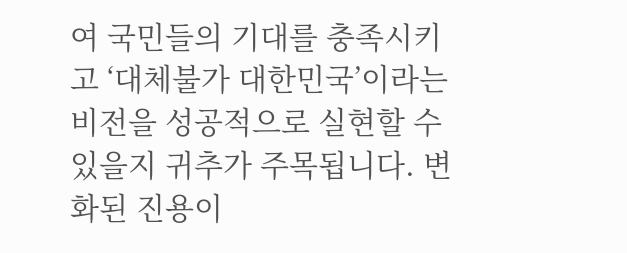여 국민들의 기대를 충족시키고 ‘대체불가 대한민국’이라는 비전을 성공적으로 실현할 수 있을지 귀추가 주목됩니다. 변화된 진용이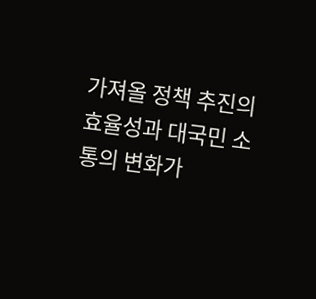가져올 정책 추진의 효율성과 대국민 소통의 변화가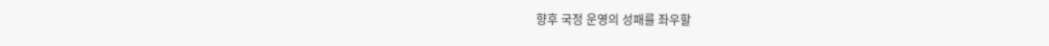향후 국정 운영의 성패를 좌우할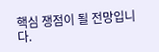핵심 쟁점이 될 전망입니다.